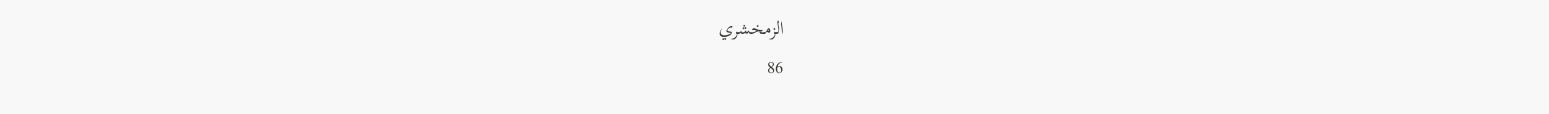الزمخشري
86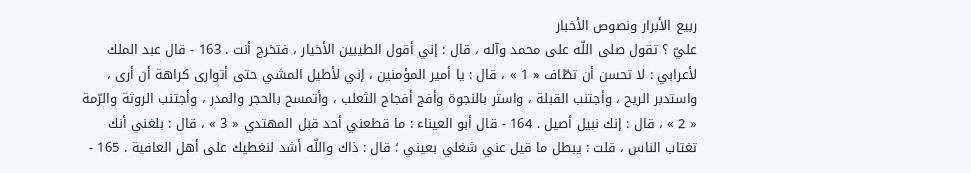ربيع الأبرار ونصوص الأخبار
عليّ ؟ تقول صلى اللّه على محمد وآله ، قال : إني أقول الطيبين الأخيار ، فتخرج أنت . 163 - قال عبد الملك لأعرابي : لا تحسن أن تطّاف « 1 » ، قال : يا أمير المؤمنين ، إني لأطيل المشي حتى أتوارى كراهة أن أرى ، واستدبر الريح ، وأجتنب القبلة ، واستر بالنجوة وأفج أفجاج الثعلب ، وأتمسح بالحجر والمدر ، وأجتنب الروثة والرّمة « 2 » ، قال : إنك نبيل أصيل . 164 - قال أبو العيناء : ما قطعني أحد قبل المهتدي « 3 » ، قال : بلغني أنك تغتاب الناس ، قلت : يبطل ما قيل عني شغلي بعيني ؛ قال : ذاك واللّه أشد لنغطيك على أهل العافية . 165 -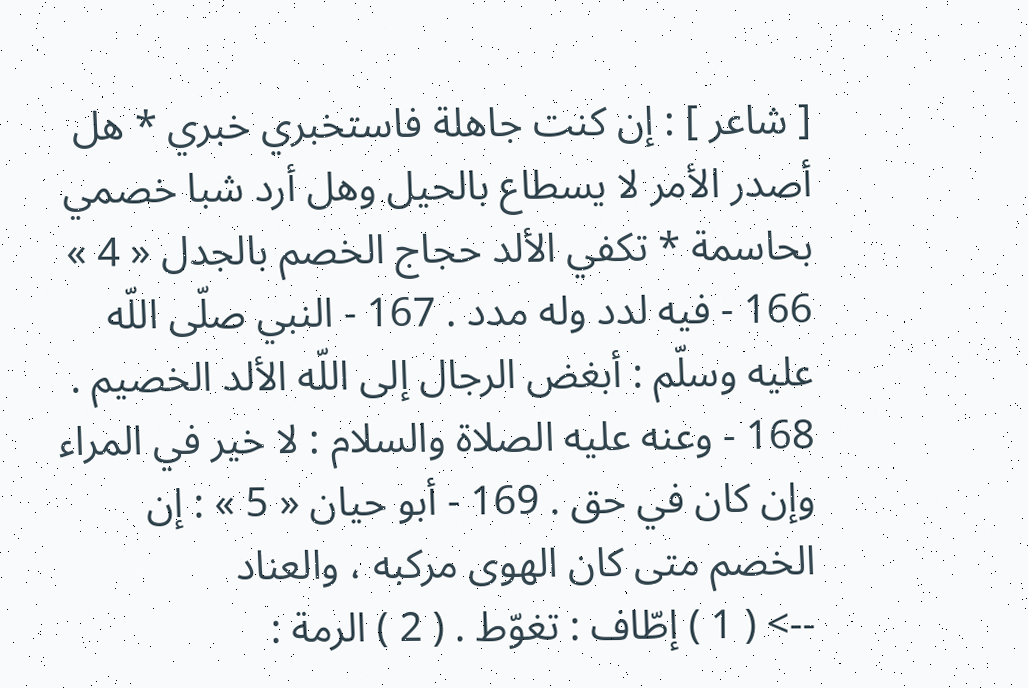[ شاعر ] : إن كنت جاهلة فاستخبري خبري * هل أصدر الأمر لا يسطاع بالحيل وهل أرد شبا خصمي بحاسمة * تكفي الألد حجاج الخصم بالجدل « 4 » 166 - فيه لدد وله مدد . 167 - النبي صلّى اللّه عليه وسلّم : أبغض الرجال إلى اللّه الألد الخصيم . 168 - وعنه عليه الصلاة والسلام : لا خير في المراء وإن كان في حق . 169 - أبو حيان « 5 » : إن الخصم متى كان الهوى مركبه ، والعناد
--> ( 1 ) إطّاف : تغوّط . ( 2 ) الرمة :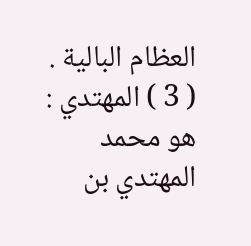العظام البالية . ( 3 ) المهتدي : هو محمد المهتدي بن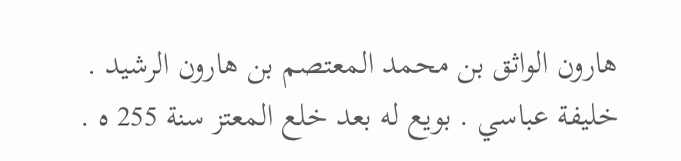هارون الواثق بن محمد المعتصم بن هارون الرشيد . خليفة عباسي . بويع له بعد خلع المعتز سنة 255 ه .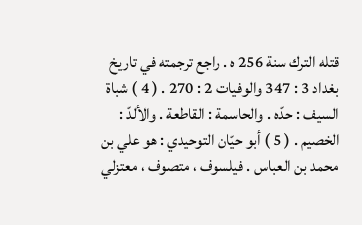قتله الترك سنة 256 ه . راجع ترجمته في تاريخ بغداد 3 : 347 والوفيات 2 : 270 . ( 4 ) شباة السيف : حدّه . والحاسمة : القاطعة . والألدّ : الخصيم . ( 5 ) أبو حيّان التوحيدي : هو علي بن محمد بن العباس . فيلسوف ، متصوف ، معتزلي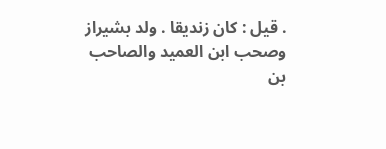. قيل : كان زنديقا . ولد بشيراز وصحب ابن العميد والصاحب بن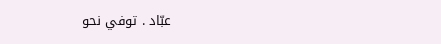عبّاد . توفي نحو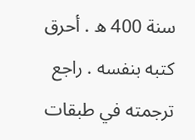سنة 400 ه . أحرق كتبه بنفسه . راجع ترجمته في طبقات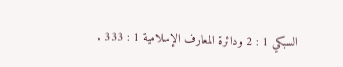السبكي 1 : 2 ودائرة المعارف الإسلامية 1 : 333 .